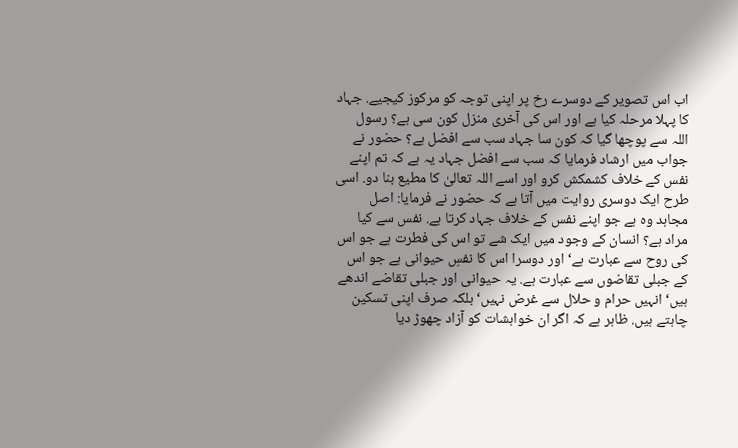اب اس تصویر کے دوسرے رخ پر اپنی توجہ کو مرکوز کیجیے. جہاد کا پہلا مرحلہ کیا ہے اور اس کی آخری منزل کون سی ہے؟ رسول اللہ سے پوچھا گیا کہ کون سا جہاد سب سے افضل ہے؟ حضور نے جواب میں ارشاد فرمایا کہ سب سے افضل جہاد یہ ہے کہ تم اپنے نفس کے خلاف کشمکش کرو اور اسے اللہ تعالیٰ کا مطیع بنا دو. اسی طرح ایک دوسری روایت میں آتا ہے کہ حضور نے فرمایا: اصل مجاہد وہ ہے جو اپنے نفس کے خلاف جہاد کرتا ہے. نفس سے کیا مراد ہے؟ انسان کے وجود میں ایک شے تو اس کی فطرت ہے جو اس کی روح سے عبارت ہے‘ اور دوسرا اس کا نفسِ حیوانی ہے جو اس کے جبلی تقاضوں سے عبارت ہے. یہ حیوانی اور جبلی تقاضے اندھے ہیں‘ انہیں حرام و حلال سے غرض نہیں‘ بلکہ صرف اپنی تسکین چاہتے ہیں. ظاہر ہے کہ اگر ان خواہشات کو آزاد چھوڑ دیا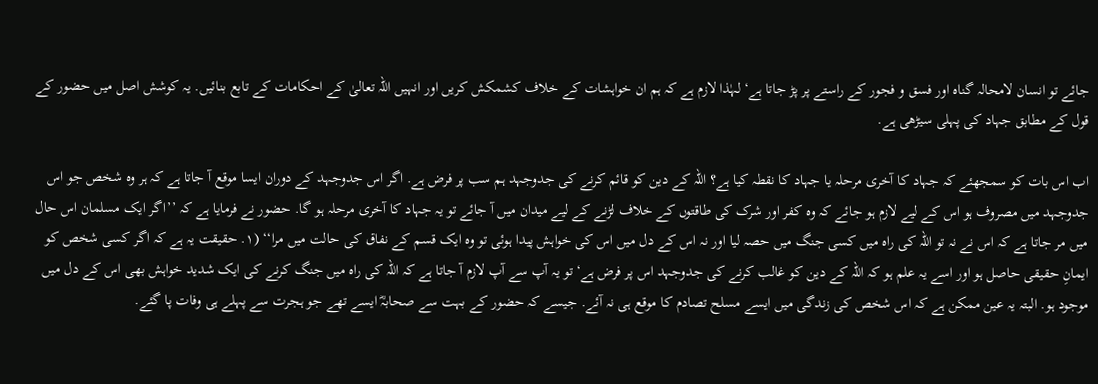جائے تو انسان لامحالہ گناہ اور فسق و فجور کے راستے پر پڑ جاتا ہے‘ لہٰذا لازم ہے کہ ہم ان خواہشات کے خلاف کشمکش کریں اور انہیں اللہ تعالیٰ کے احکامات کے تابع بنائیں. یہ کوشش اصل میں حضور کے قول کے مطابق جہاد کی پہلی سیڑھی ہے.

اب اس بات کو سمجھئے کہ جہاد کا آخری مرحلہ یا جہاد کا نقطہ کیا ہے؟ اللہ کے دین کو قائم کرنے کی جدوجہد ہم سب پر فرض ہے. اگر اس جدوجہد کے دوران ایسا موقع آ جاتا ہے کہ ہر وہ شخص جو اس جدوجہد میں مصروف ہو اس کے لیے لازم ہو جائے کہ وہ کفر اور شرک کی طاقتوں کے خلاف لڑنے کے لیے میدان میں آ جائے تو یہ جہاد کا آخری مرحلہ ہو گا. حضور نے فرمایا ہے کہ ’’اگر ایک مسلمان اس حال میں مر جاتا ہے کہ اس نے نہ تو اللہ کی راہ میں کسی جنگ میں حصہ لیا اور نہ اس کے دل میں اس کی خواہش پیدا ہوئی تو وہ ایک قسم کے نفاق کی حالت میں مرا‘‘ (۱. حقیقت یہ ہے کہ اگر کسی شخص کو ایمانِ حقیقی حاصل ہو اور اسے یہ علم ہو کہ اللہ کے دین کو غالب کرنے کی جدوجہد اس پر فرض ہے‘ تو یہ آپ سے آپ لازم آ جاتا ہے کہ اللہ کی راہ میں جنگ کرنے کی ایک شدید خواہش بھی اس کے دل میں موجود ہو. البتہ یہ عین ممکن ہے کہ اس شخص کی زندگی میں ایسے مسلح تصادم کا موقع ہی نہ آئے. جیسے کہ حضور کے بہت سے صحابہؓ ایسے تھے جو ہجرت سے پہلے ہی وفات پا گئے.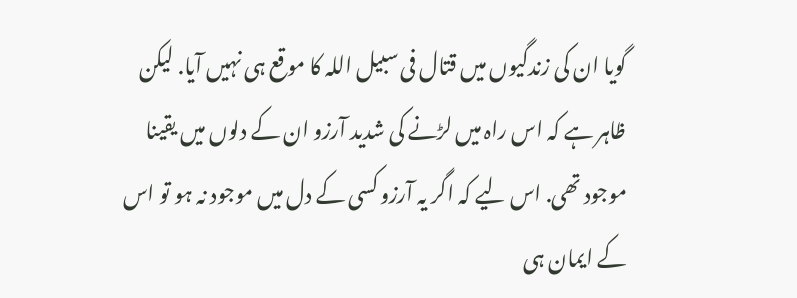گویا ان کی زندگیوں میں قتال فی سبیل اللہ کا موقع ہی نہیں آیا. لیکن ظاہر ہے کہ اس راہ میں لڑنے کی شدید آرزو ان کے دلوں میں یقینا موجود تھی. اس لیے کہ اگر یہ آرزو کسی کے دل میں موجود نہ ہو تو اس کے ایمان ہی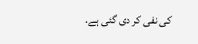کی نفی کر دی گئی ہے.